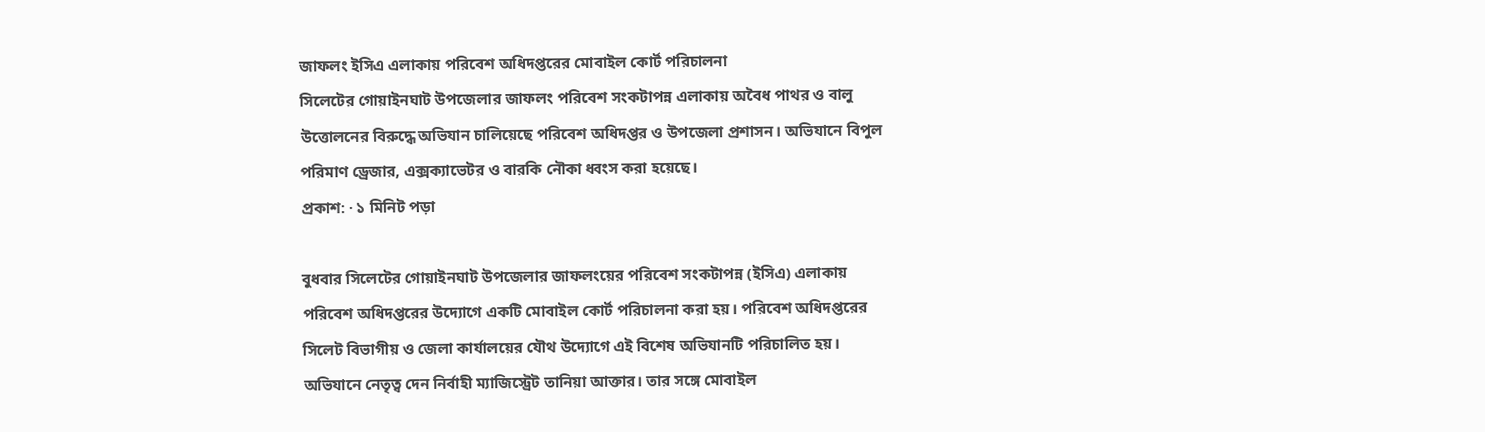জাফলং ইসিএ এলাকায় পরিবেশ অধিদপ্তরের মোবাইল কোর্ট পরিচালনা
সিলেটের গোয়াইনঘাট উপজেলার জাফলং পরিবেশ সংকটাপন্ন এলাকায় অবৈধ পাথর ও বালু উত্তোলনের বিরুদ্ধে অভিযান চালিয়েছে পরিবেশ অধিদপ্তর ও উপজেলা প্রশাসন। অভিযানে বিপুল পরিমাণ ড্রেজার, এক্সক্যাভেটর ও বারকি নৌকা ধ্বংস করা হয়েছে।
প্রকাশ: · ১ মিনিট পড়া

বুধবার সিলেটের গোয়াইনঘাট উপজেলার জাফলংয়ের পরিবেশ সংকটাপন্ন (ইসিএ) এলাকায় পরিবেশ অধিদপ্তরের উদ্যোগে একটি মোবাইল কোর্ট পরিচালনা করা হয়। পরিবেশ অধিদপ্তরের সিলেট বিভাগীয় ও জেলা কার্যালয়ের যৌথ উদ্যোগে এই বিশেষ অভিযানটি পরিচালিত হয়।
অভিযানে নেতৃত্ব দেন নির্বাহী ম্যাজিস্ট্রেট তানিয়া আক্তার। তার সঙ্গে মোবাইল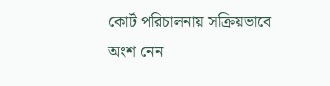কোর্ট পরিচালনায় সক্রিয়ভাবে অংশ নেন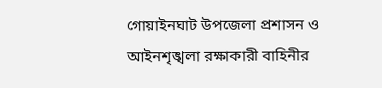গোয়াইনঘাট উপজেলা প্রশাসন ও আইনশৃঙ্খলা রক্ষাকারী বাহিনীর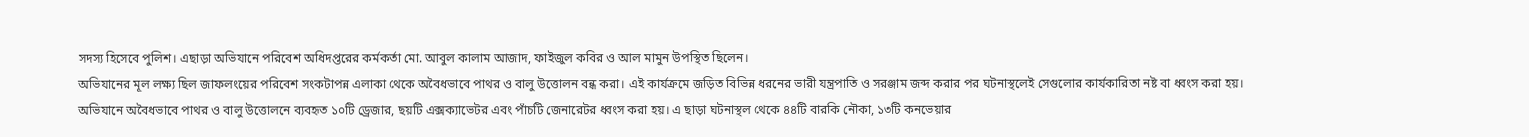সদস্য হিসেবে পুলিশ। এছাড়া অভিযানে পরিবেশ অধিদপ্তরের কর্মকর্তা মো. আবুল কালাম আজাদ, ফাইজুল কবির ও আল মামুন উপস্থিত ছিলেন।
অভিযানের মূল লক্ষ্য ছিল জাফলংয়ের পরিবেশ সংকটাপন্ন এলাকা থেকে অবৈধভাবে পাথর ও বালু উত্তোলন বন্ধ করা। এই কার্যক্রমে জড়িত বিভিন্ন ধরনের ভারী যন্ত্রপাতি ও সরঞ্জাম জব্দ করার পর ঘটনাস্থলেই সেগুলোর কার্যকারিতা নষ্ট বা ধ্বংস করা হয়।
অভিযানে অবৈধভাবে পাথর ও বালু উত্তোলনে ব্যবহৃত ১০টি ড্রেজার, ছয়টি এক্সক্যাভেটর এবং পাঁচটি জেনারেটর ধ্বংস করা হয়। এ ছাড়া ঘটনাস্থল থেকে ৪৪টি বারকি নৌকা, ১৩টি কনভেয়ার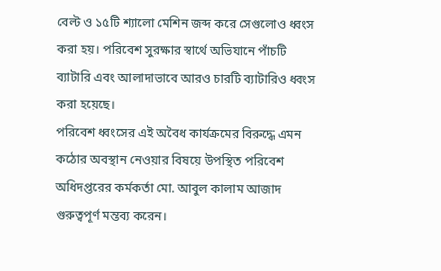বেল্ট ও ১৫টি শ্যালো মেশিন জব্দ করে সেগুলোও ধ্বংস করা হয়। পরিবেশ সুরক্ষার স্বার্থে অভিযানে পাঁচটি ব্যাটারি এবং আলাদাভাবে আরও চারটি ব্যাটারিও ধ্বংস করা হয়েছে।
পরিবেশ ধ্বংসের এই অবৈধ কার্যক্রমের বিরুদ্ধে এমন কঠোর অবস্থান নেওয়ার বিষয়ে উপস্থিত পরিবেশ অধিদপ্তরের কর্মকর্তা মো. আবুল কালাম আজাদ গুরুত্বপূর্ণ মন্তব্য করেন।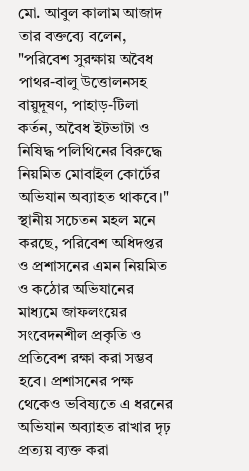মো. আবুল কালাম আজাদ তার বক্তব্যে বলেন, "পরিবেশ সুরক্ষায় অবৈধ পাথর-বালু উত্তোলনসহ বায়ুদূষণ, পাহাড়-টিলা কর্তন, অবৈধ ইটভাটা ও নিষিদ্ধ পলিথিনের বিরুদ্ধে নিয়মিত মোবাইল কোর্টের অভিযান অব্যাহত থাকবে।"
স্থানীয় সচেতন মহল মনে করছে, পরিবেশ অধিদপ্তর ও প্রশাসনের এমন নিয়মিত ও কঠোর অভিযানের মাধ্যমে জাফলংয়ের সংবেদনশীল প্রকৃতি ও প্রতিবেশ রক্ষা করা সম্ভব হবে। প্রশাসনের পক্ষ থেকেও ভবিষ্যতে এ ধরনের অভিযান অব্যাহত রাখার দৃঢ় প্রত্যয় ব্যক্ত করা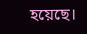হয়েছে।